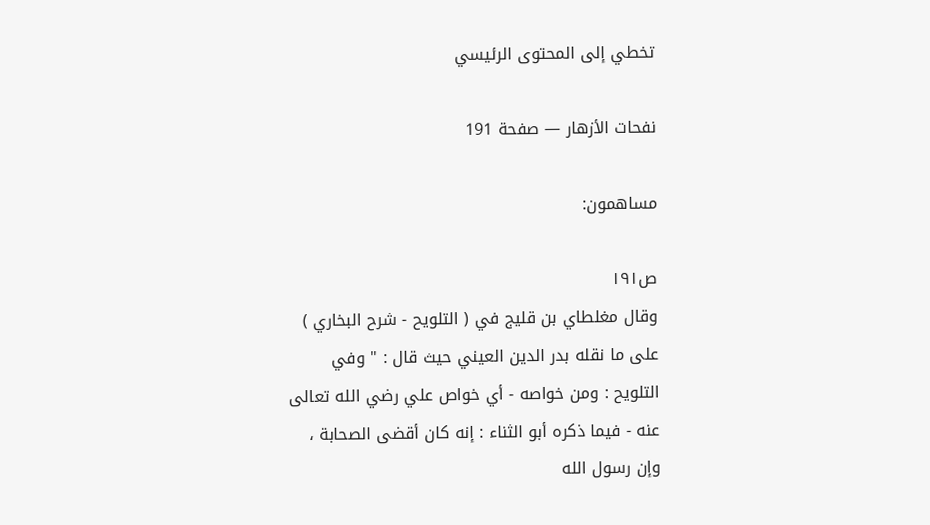تخطي إلى المحتوى الرئيسي

نفحات الأزهار — صفحة 191

مساهمون:

ص١٩١
وقال مغلطاي بن قليج في ( التلويح - شرح البخاري ) على ما نقله بدر الدين العيني حيث قال : " وفي التلويح : ومن خواصه - أي خواص علي رضي الله تعالى عنه - فيما ذكره أبو الثناء : إنه كان أقضى الصحابة ، وإن رسول الله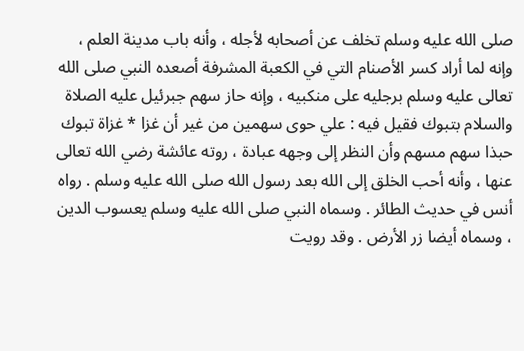صلى الله عليه وسلم تخلف عن أصحابه لأجله ، وأنه باب مدينة العلم ، وإنه لما أراد كسر الأصنام التي في الكعبة المشرفة أصعده النبي صلى الله تعالى عليه وسلم برجليه على منكبيه ، وإنه حاز سهم جبرئيل عليه الصلاة والسلام بتبوك فقيل فيه : علي حوى سهمين من غير أن غزا * غزاة تبوك حبذا سهم مسهم وأن النظر إلى وجهه عبادة ، روته عائشة رضي الله تعالى عنها ، وأنه أحب الخلق إلى الله بعد رسول الله صلى الله عليه وسلم . رواه أنس في حديث الطائر . وسماه النبي صلى الله عليه وسلم يعسوب الدين ، وسماه أيضا زر الأرض . وقد رويت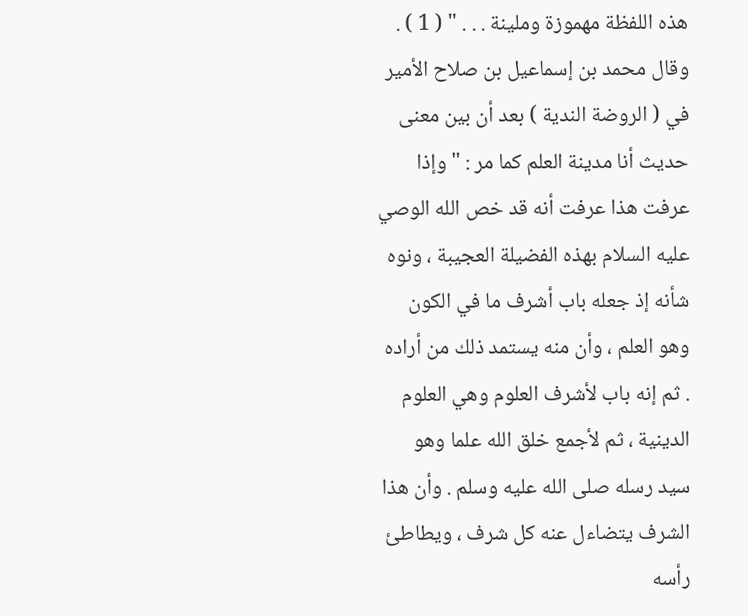هذه اللفظة مهموزة وملينة . . . " ( 1 ) . وقال محمد بن إسماعيل بن صلاح الأمير في ( الروضة الندية ) بعد أن بين معنى حديث أنا مدينة العلم كما مر : " وإذا عرفت هذا عرفت أنه قد خص الله الوصي عليه السلام بهذه الفضيلة العجيبة ، ونوه شأنه إذ جعله باب أشرف ما في الكون وهو العلم ، وأن منه يستمد ذلك من أراده . ثم إنه باب لأشرف العلوم وهي العلوم الدينية ، ثم لأجمع خلق الله علما وهو سيد رسله صلى الله عليه وسلم . وأن هذا الشرف يتضاءل عنه كل شرف ، ويطاطئ رأسه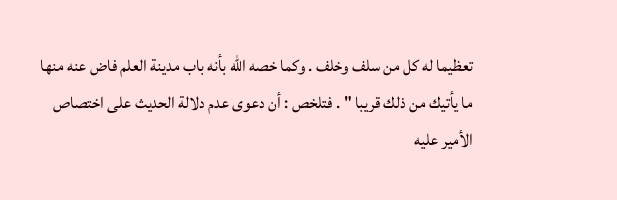تعظيما له كل من سلف وخلف . وكما خصه الله بأنه باب مدينة العلم فاض عنه منها ما يأتيك من ذلك قريبا " . فتلخص : أن دعوى عدم دلالة الحديث على اختصاص الأمير عليه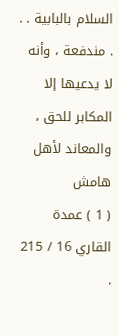السلام بالبابية . . . مندفعة ، وأنه لا يدعيها إلا المكابر للحق ، والمعاند لأهل
هامش
( 1 ) عمدة القاري 16 / 215 .